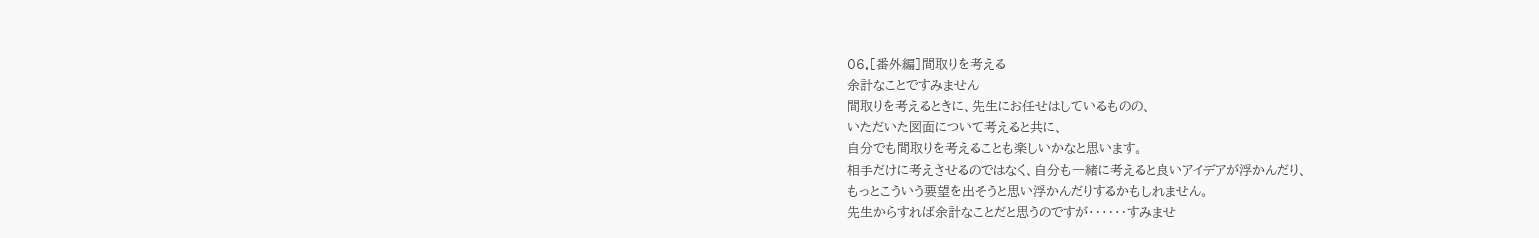06.[番外編]間取りを考える
余計なことですみません
間取りを考えるときに、先生にお任せはしているものの、
いただいた図面について考えると共に、
自分でも間取りを考えることも楽しいかなと思います。
相手だけに考えさせるのではなく、自分も一緒に考えると良いアイデアが浮かんだり、
もっとこういう要望を出そうと思い浮かんだりするかもしれません。
先生からすれば余計なことだと思うのですが‥‥‥すみませ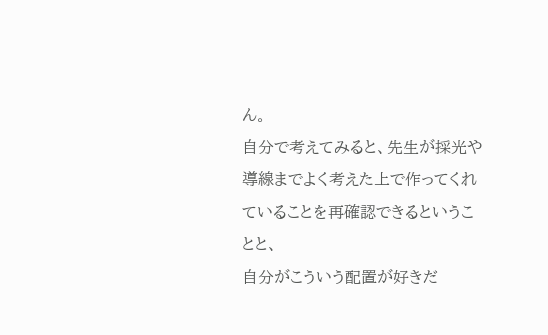ん。
自分で考えてみると、先生が採光や導線までよく考えた上で作ってくれていることを再確認できるということと、
自分がこういう配置が好きだ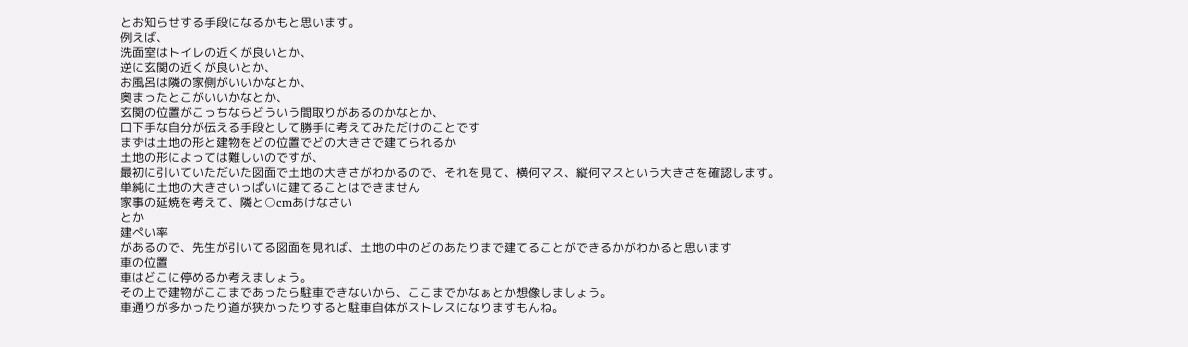とお知らせする手段になるかもと思います。
例えば、
洗面室はトイレの近くが良いとか、
逆に玄関の近くが良いとか、
お風呂は隣の家側がいいかなとか、
奥まったとこがいいかなとか、
玄関の位置がこっちならどういう間取りがあるのかなとか、
口下手な自分が伝える手段として勝手に考えてみただけのことです
まずは土地の形と建物をどの位置でどの大きさで建てられるか
土地の形によっては難しいのですが、
最初に引いていただいた図面で土地の大きさがわかるので、それを見て、横何マス、縦何マスという大きさを確認します。
単純に土地の大きさいっぱいに建てることはできません
家事の延焼を考えて、隣と○cmあけなさい
とか
建ぺい率
があるので、先生が引いてる図面を見れば、土地の中のどのあたりまで建てることができるかがわかると思います
車の位置
車はどこに停めるか考えましょう。
その上で建物がここまであったら駐車できないから、ここまでかなぁとか想像しましょう。
車通りが多かったり道が狭かったりすると駐車自体がストレスになりますもんね。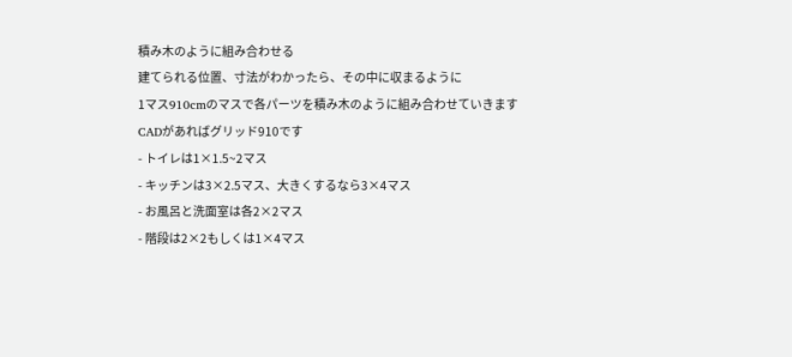積み木のように組み合わせる
建てられる位置、寸法がわかったら、その中に収まるように
1マス910cmのマスで各パーツを積み木のように組み合わせていきます
CADがあればグリッド910です
- トイレは1×1.5~2マス
- キッチンは3×2.5マス、大きくするなら3×4マス
- お風呂と洗面室は各2×2マス
- 階段は2×2もしくは1×4マス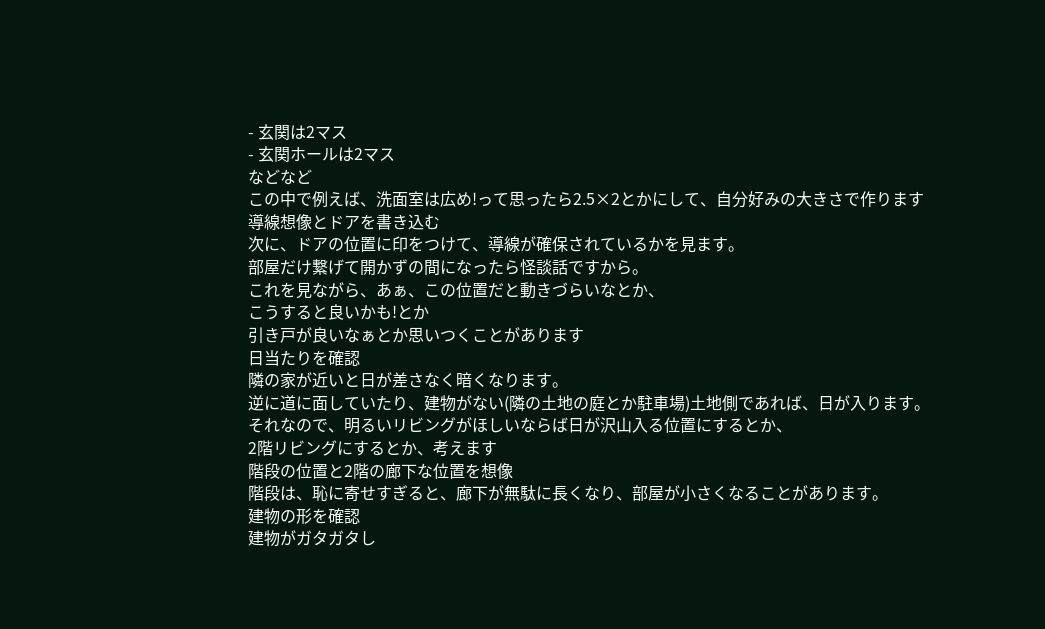- 玄関は2マス
- 玄関ホールは2マス
などなど
この中で例えば、洗面室は広め!って思ったら2.5×2とかにして、自分好みの大きさで作ります
導線想像とドアを書き込む
次に、ドアの位置に印をつけて、導線が確保されているかを見ます。
部屋だけ繋げて開かずの間になったら怪談話ですから。
これを見ながら、あぁ、この位置だと動きづらいなとか、
こうすると良いかも!とか
引き戸が良いなぁとか思いつくことがあります
日当たりを確認
隣の家が近いと日が差さなく暗くなります。
逆に道に面していたり、建物がない(隣の土地の庭とか駐車場)土地側であれば、日が入ります。
それなので、明るいリビングがほしいならば日が沢山入る位置にするとか、
2階リビングにするとか、考えます
階段の位置と2階の廊下な位置を想像
階段は、恥に寄せすぎると、廊下が無駄に長くなり、部屋が小さくなることがあります。
建物の形を確認
建物がガタガタし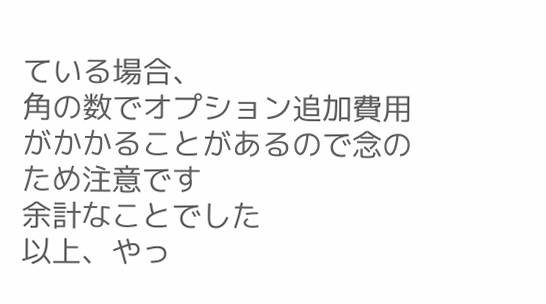ている場合、
角の数でオプション追加費用がかかることがあるので念のため注意です
余計なことでした
以上、やっ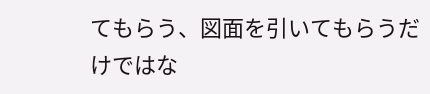てもらう、図面を引いてもらうだけではな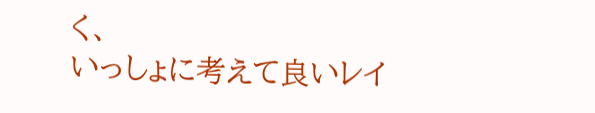く、
いっしょに考えて良いレイ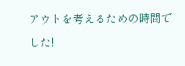アウトを考えるための時間でした!